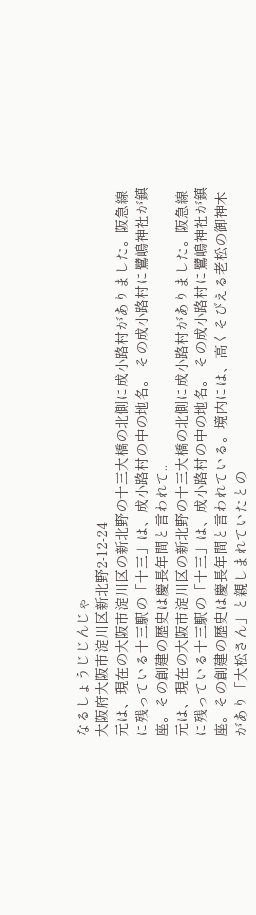なるしょうじじんじゃ
大阪府大阪市淀川区新北野2-12-24
元は、現在の大阪市淀川区の新北野の十三大橋の北側に成小路村がありました。阪急線に残っている十三駅の「十三」は、成小路村の中の地名。 その成小路村に鷺嶋神社が鎮座。その創建の歴史は慶長年間と言われて..
元は、現在の大阪市淀川区の新北野の十三大橋の北側に成小路村がありました。阪急線に残っている十三駅の「十三」は、成小路村の中の地名。 その成小路村に鷺嶋神社が鎮座。その創建の歴史は慶長年間と言われている。境内には、高くそびえる老松の御神木があり「大松さん」と親しまれていたとの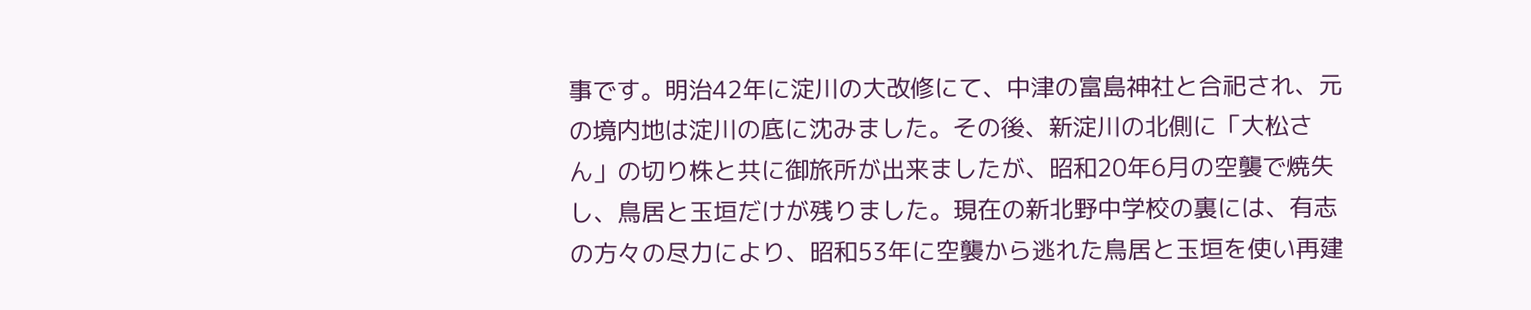事です。明治42年に淀川の大改修にて、中津の富島神社と合祀され、元の境内地は淀川の底に沈みました。その後、新淀川の北側に「大松さん」の切り株と共に御旅所が出来ましたが、昭和20年6月の空襲で焼失し、鳥居と玉垣だけが残りました。現在の新北野中学校の裏には、有志の方々の尽力により、昭和53年に空襲から逃れた鳥居と玉垣を使い再建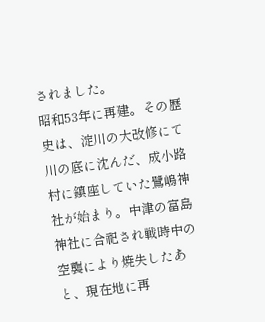されました。
昭和53年に再建。その歴史は、淀川の大改修にて川の底に沈んだ、成小路村に鎮座していた鷺嶋神社が始まり。中津の富島神社に合祀され戦時中の空襲により焼失したあと、現在地に再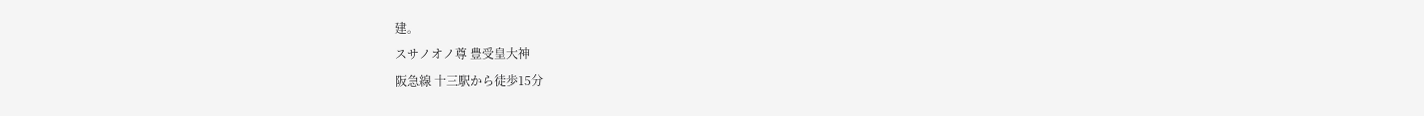建。
スサノオノ尊 豊受皇大神
阪急線 十三駅から徒歩15分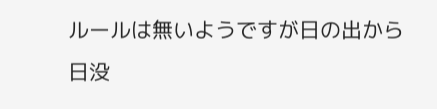ルールは無いようですが日の出から日没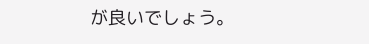が良いでしょう。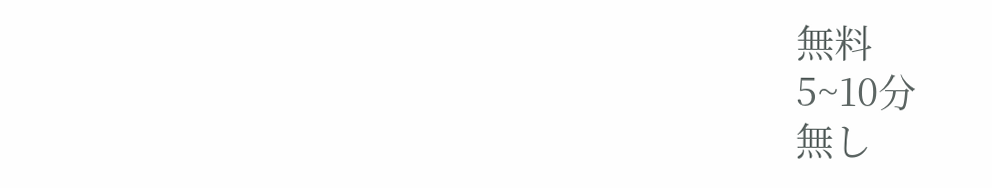無料
5~10分
無し